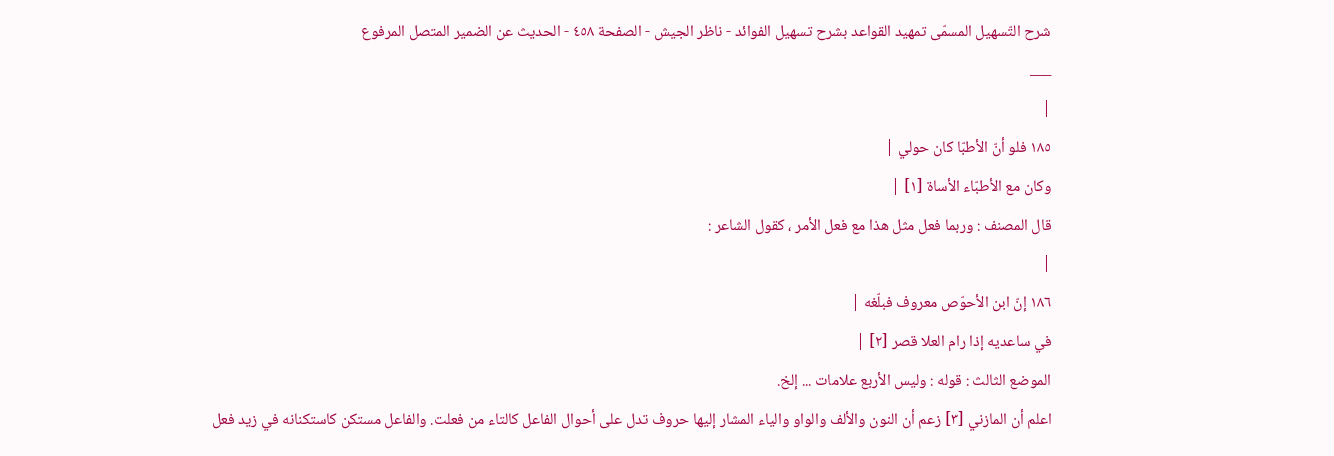شرح التّسهيل المسمّى تمهيد القواعد بشرح تسهيل الفوائد - ناظر الجيش - الصفحة ٤٥٨ - الحديث عن الضمير المتصل المرفوع
___
|
١٨٥ فلو أنّ الأطبّا كان حولي |
وكان مع الأطبّاء الأساة [١] |
قال المصنف : وربما فعل مثل هذا مع فعل الأمر ، كقول الشاعر :
|
١٨٦ إنّ ابن الأحوّص معروف فبلّغه |
في ساعديه إذا رام العلا قصر [٢] |
الموضع الثالث : قوله : وليس الأربع علامات ... إلخ.
اعلم أن المازني [٣] زعم أن النون والألف والواو والياء المشار إليها حروف تدل على أحوال الفاعل كالتاء من فعلت. والفاعل مستكن كاستكنانه في زيد فعل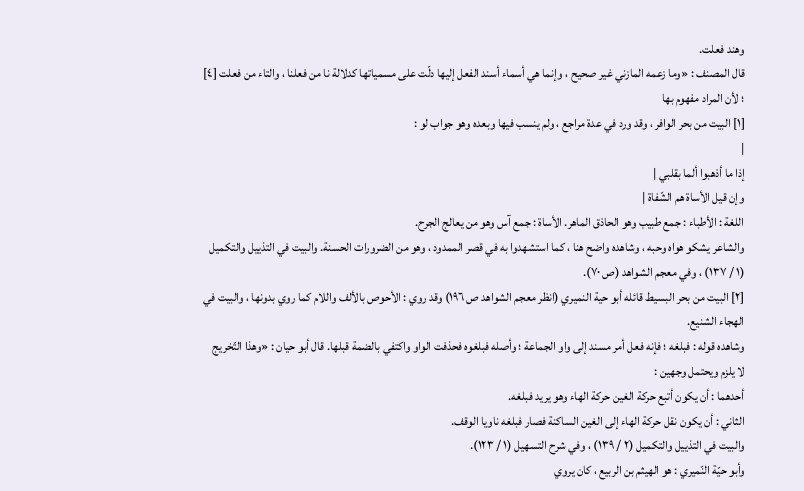وهند فعلت.
قال المصنف : «وما زعمه المازني غير صحيح ، وإنما هي أسماء أسند الفعل إليها دلّت على مسمياتها كدلالة نا من فعلنا ، والتاء من فعلت [٤] ؛ لأن المراد مفهوم بها
[١] البيت من بحر الوافر ، وقد ورد في عدة مراجع ، ولم ينسب فيها وبعده وهو جواب لو :
|
إذا ما أذهبوا ألما بقلبي |
وإن قيل الأساة هم الشّفاة |
اللغة : الأطباء : جمع طبيب وهو الحاذق الماهر. الأساة : جمع آس وهو من يعالج الجرح.
والشاعر يشكو هواه وحبه ، وشاهده واضح هنا ، كما استشهدوا به في قصر الممدود ، وهو من الضرورات الحسنة. والبيت في التذييل والتكميل (١ / ١٣٧) ، وفي معجم الشواهد (ص ٧٠).
[٢] البيت من بحر البسيط قائله أبو حية النميري (انظر معجم الشواهد ص ١٩٦) وقد روي : الأحوص بالألف واللام كما روي بدونها ، والبيت في الهجاء الشنيع.
وشاهده قوله : فبلغه ؛ فإنه فعل أمر مسند إلى واو الجماعة ؛ وأصله فبلغوه فحذفت الواو واكتفي بالضمة قبلها. قال أبو حيان : «وهذا التّخريج لا يلزم ويحتمل وجهين :
أحدهما : أن يكون أتبع حركة الغين حركة الهاء وهو يريد فبلغه.
الثاني : أن يكون نقل حركة الهاء إلى الغين الساكنة فصار فبلغه ناويا الوقف.
والبيت في التذييل والتكميل (٢ / ١٣٩) ، وفي شرح التسهيل (١ / ١٢٣).
وأبو حيّة النّميري : هو الهيثم بن الربيع ، كان يروي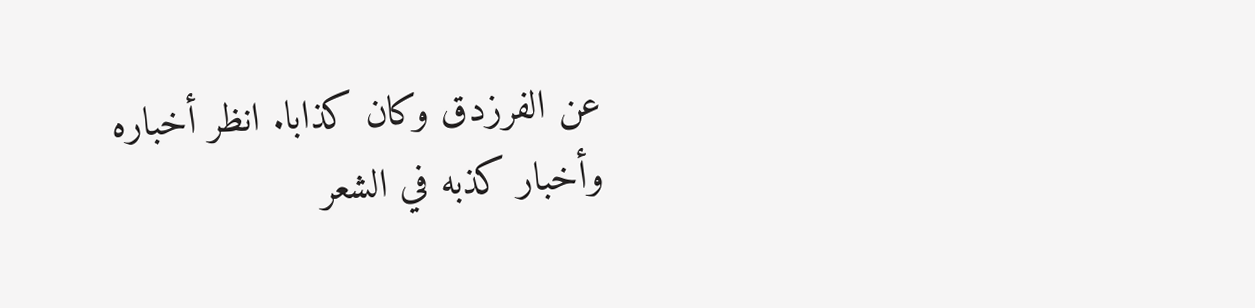عن الفرزدق وكان كذابا. انظر أخباره وأخبار كذبه في الشعر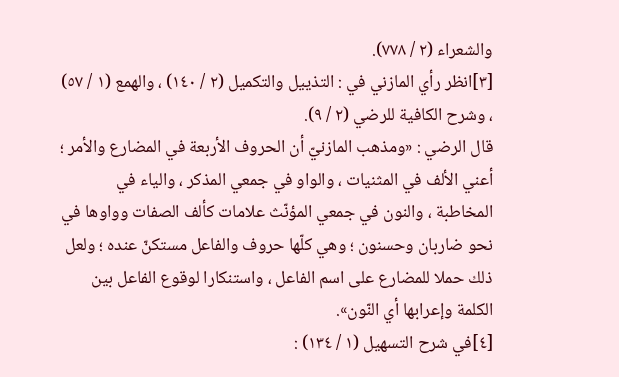والشعراء (٢ / ٧٧٨).
[٣]انظر رأي المازني في : التذييل والتكميل (٢ / ١٤٠) ، والهمع (١ / ٥٧) ، وشرح الكافية للرضي (٢ / ٩).
قال الرضي : «ومذهب المازنيّ أن الحروف الأربعة في المضارع والأمر ؛ أعني الألف في المثنيات ، والواو في جمعي المذكر ، والياء في المخاطبة ، والنون في جمعي المؤنّث علامات كألف الصفات وواوها في نحو ضاربان وحسنون ؛ وهي كلّها حروف والفاعل مستكنّ عنده ؛ ولعل ذلك حملا للمضارع على اسم الفاعل ، واستنكارا لوقوع الفاعل بين الكلمة وإعرابها أي النّون».
[٤]في شرح التسهيل (١ / ١٣٤) :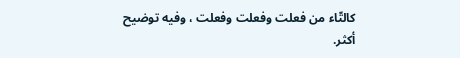كالتّاء من فعلت وفعلت وفعلت ، وفيه توضيح أكثر.